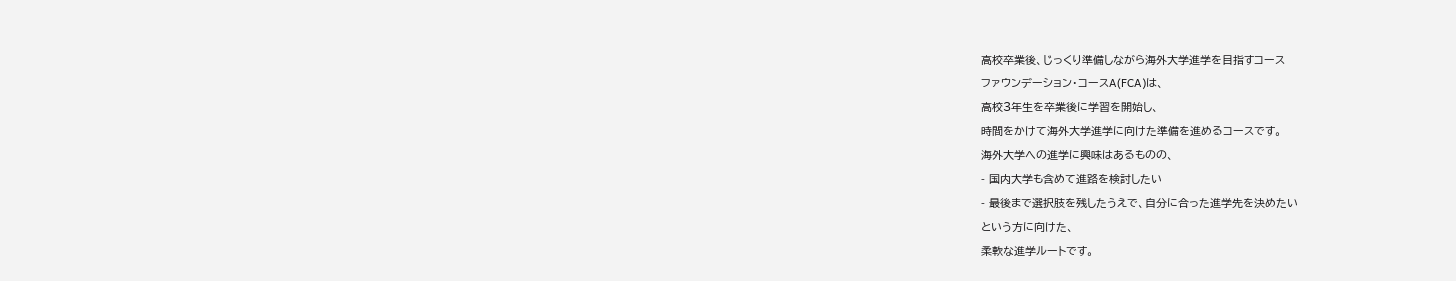高校卒業後、じっくり準備しながら海外大学進学を目指すコース
ファウンデーション・コースA(FCA)は、
高校3年生を卒業後に学習を開始し、
時間をかけて海外大学進学に向けた準備を進めるコースです。
海外大学への進学に興味はあるものの、
- 国内大学も含めて進路を検討したい
- 最後まで選択肢を残したうえで、自分に合った進学先を決めたい
という方に向けた、
柔軟な進学ルートです。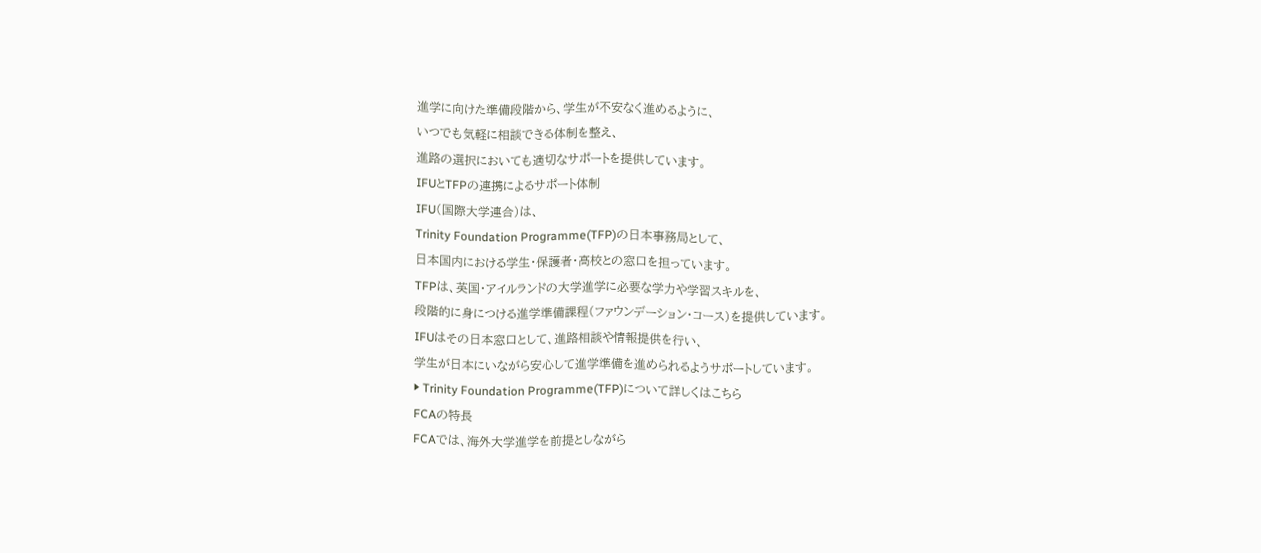進学に向けた準備段階から、学生が不安なく進めるように、
いつでも気軽に相談できる体制を整え、
進路の選択においても適切なサポートを提供しています。
IFUとTFPの連携によるサポート体制
IFU(国際大学連合)は、
Trinity Foundation Programme(TFP)の日本事務局として、
日本国内における学生・保護者・高校との窓口を担っています。
TFPは、英国・アイルランドの大学進学に必要な学力や学習スキルを、
段階的に身につける進学準備課程(ファウンデーション・コース)を提供しています。
IFUはその日本窓口として、進路相談や情報提供を行い、
学生が日本にいながら安心して進学準備を進められるようサポートしています。
▶ Trinity Foundation Programme(TFP)について詳しくはこちら
FCAの特長
FCAでは、海外大学進学を前提としながら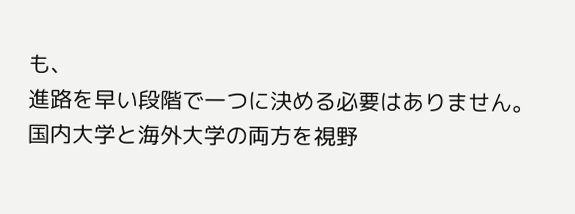も、
進路を早い段階で一つに決める必要はありません。
国内大学と海外大学の両方を視野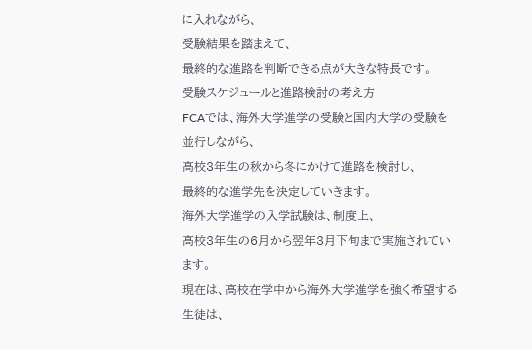に入れながら、
受験結果を踏まえて、
最終的な進路を判断できる点が大きな特長です。
受験スケジュールと進路検討の考え方
FCAでは、海外大学進学の受験と国内大学の受験を並行しながら、
高校3年生の秋から冬にかけて進路を検討し、
最終的な進学先を決定していきます。
海外大学進学の入学試験は、制度上、
高校3年生の6月から翌年3月下旬まで実施されています。
現在は、高校在学中から海外大学進学を強く希望する生徒は、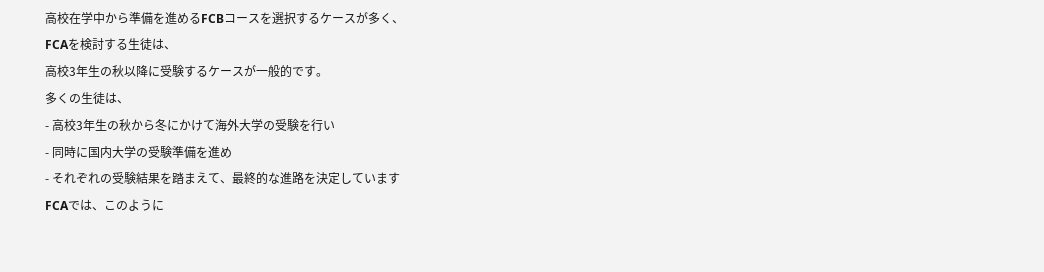高校在学中から準備を進めるFCBコースを選択するケースが多く、
FCAを検討する生徒は、
高校3年生の秋以降に受験するケースが一般的です。
多くの生徒は、
- 高校3年生の秋から冬にかけて海外大学の受験を行い
- 同時に国内大学の受験準備を進め
- それぞれの受験結果を踏まえて、最終的な進路を決定しています
FCAでは、このように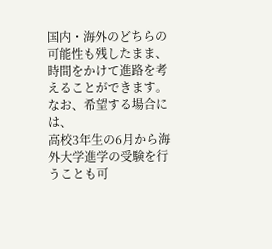国内・海外のどちらの可能性も残したまま、
時間をかけて進路を考えることができます。
なお、希望する場合には、
高校3年生の6月から海外大学進学の受験を行うことも可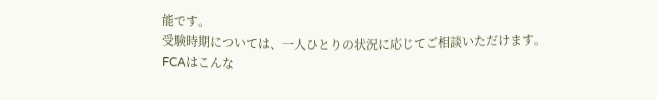能です。
受験時期については、一人ひとりの状況に応じてご相談いただけます。
FCAはこんな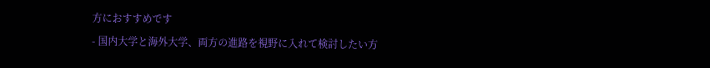方におすすめです
- 国内大学と海外大学、両方の進路を視野に入れて検討したい方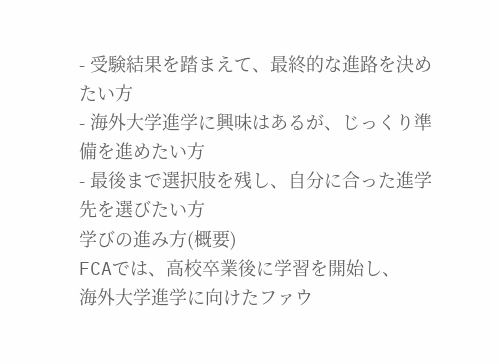- 受験結果を踏まえて、最終的な進路を決めたい方
- 海外大学進学に興味はあるが、じっくり準備を進めたい方
- 最後まで選択肢を残し、自分に合った進学先を選びたい方
学びの進み方(概要)
FCAでは、高校卒業後に学習を開始し、
海外大学進学に向けたファウ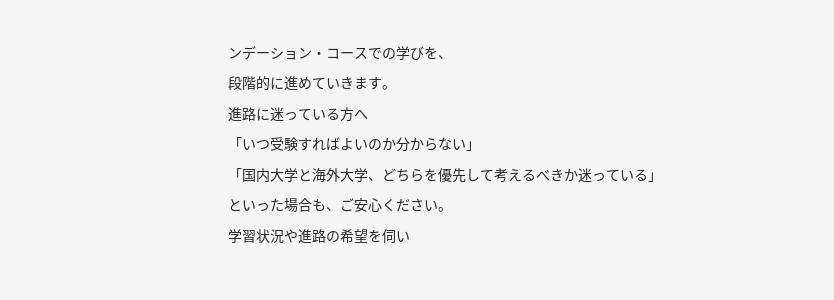ンデーション・コースでの学びを、
段階的に進めていきます。
進路に迷っている方へ
「いつ受験すればよいのか分からない」
「国内大学と海外大学、どちらを優先して考えるべきか迷っている」
といった場合も、ご安心ください。
学習状況や進路の希望を伺い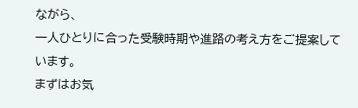ながら、
一人ひとりに合った受験時期や進路の考え方をご提案しています。
まずはお気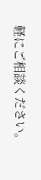軽にご相談ください。